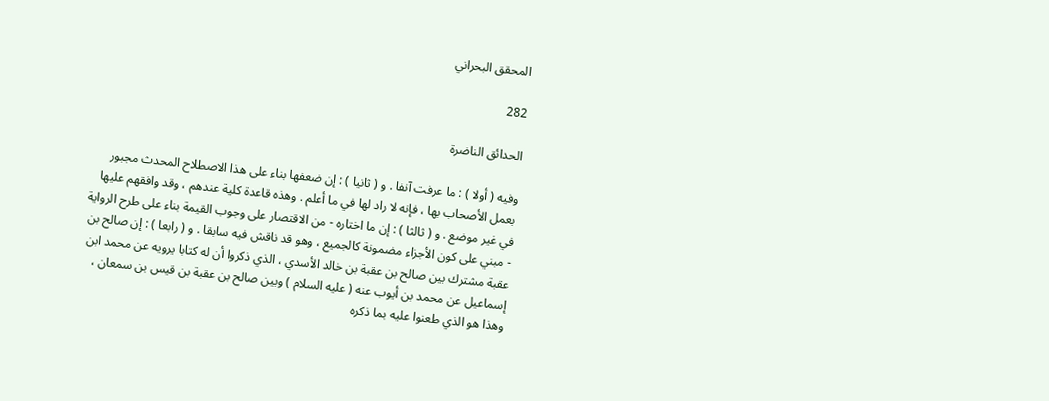المحقق البحراني

282

الحدائق الناضرة

وفيه ( أولا ) : ما عرفت آنفا . و ( ثانيا ) : إن ضعفها بناء على هذا الاصطلاح المحدث مجبور بعمل الأصحاب بها ، فإنه لا راد لها في ما أعلم . وهذه قاعدة كلية عندهم ، وقد وافقهم عليها في غير موضع . و ( ثالثا ) : إن ما اختاره - من الاقتصار على وجوب القيمة بناء على طرح الرواية - مبني على كون الأجزاء مضمونة كالجميع ، وهو قد ناقش فيه سابقا . و ( رابعا ) : إن صالح بن عقبة مشترك بين صالح بن عقبة بن خالد الأسدي ، الذي ذكروا أن له كتابا يرويه عن محمد ابن إسماعيل عن محمد بن أيوب عنه ( عليه السلام ) وبين صالح بن عقبة بن قيس بن سمعان ، وهذا هو الذي طعنوا عليه بما ذكره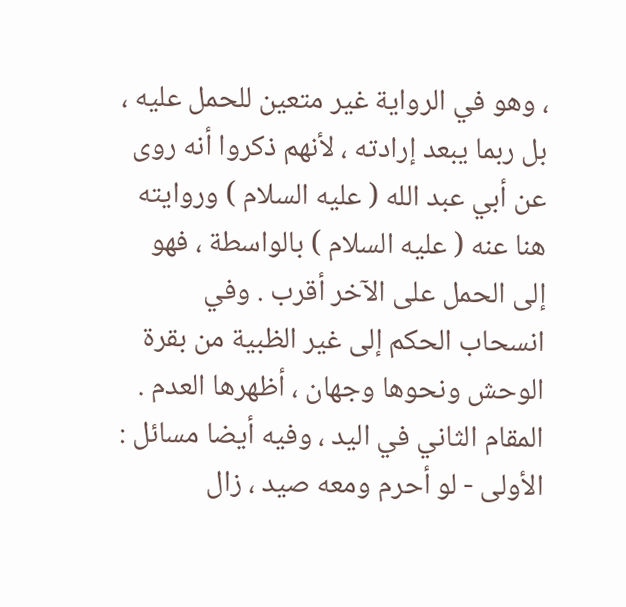، وهو في الرواية غير متعين للحمل عليه ، بل ربما يبعد إرادته ، لأنهم ذكروا أنه روى عن أبي عبد الله ( عليه السلام ) وروايته هنا عنه ( عليه السلام ) بالواسطة ، فهو إلى الحمل على الآخر أقرب . وفي انسحاب الحكم إلى غير الظبية من بقرة الوحش ونحوها وجهان ، أظهرها العدم . المقام الثاني في اليد ، وفيه أيضا مسائل : الأولى - لو أحرم ومعه صيد ، زال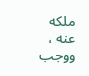ملكه عنه ، ووجب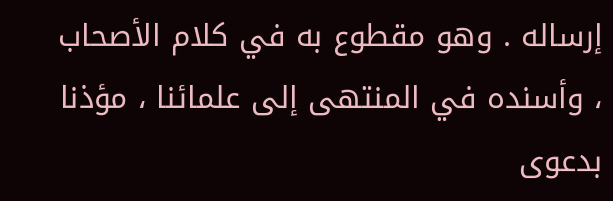إرساله . وهو مقطوع به في كلام الأصحاب ، وأسنده في المنتهى إلى علمائنا ، مؤذنا بدعوى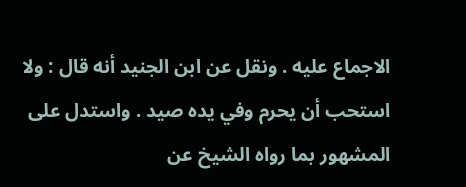الاجماع عليه . ونقل عن ابن الجنيد أنه قال : ولا استحب أن يحرم وفي يده صيد . واستدل على المشهور بما رواه الشيخ عن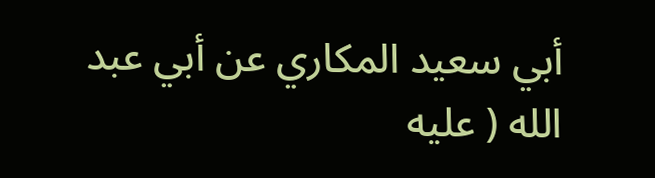أبي سعيد المكاري عن أبي عبد الله ( عليه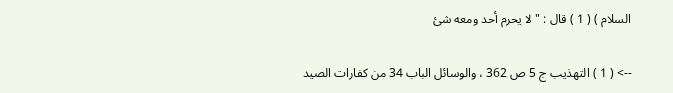السلام ) ( 1 ) قال : " لا يحرم أحد ومعه شئ

--> ( 1 ) التهذيب ج 5 ص 362 ، والوسائل الباب 34 من كفارات الصيد